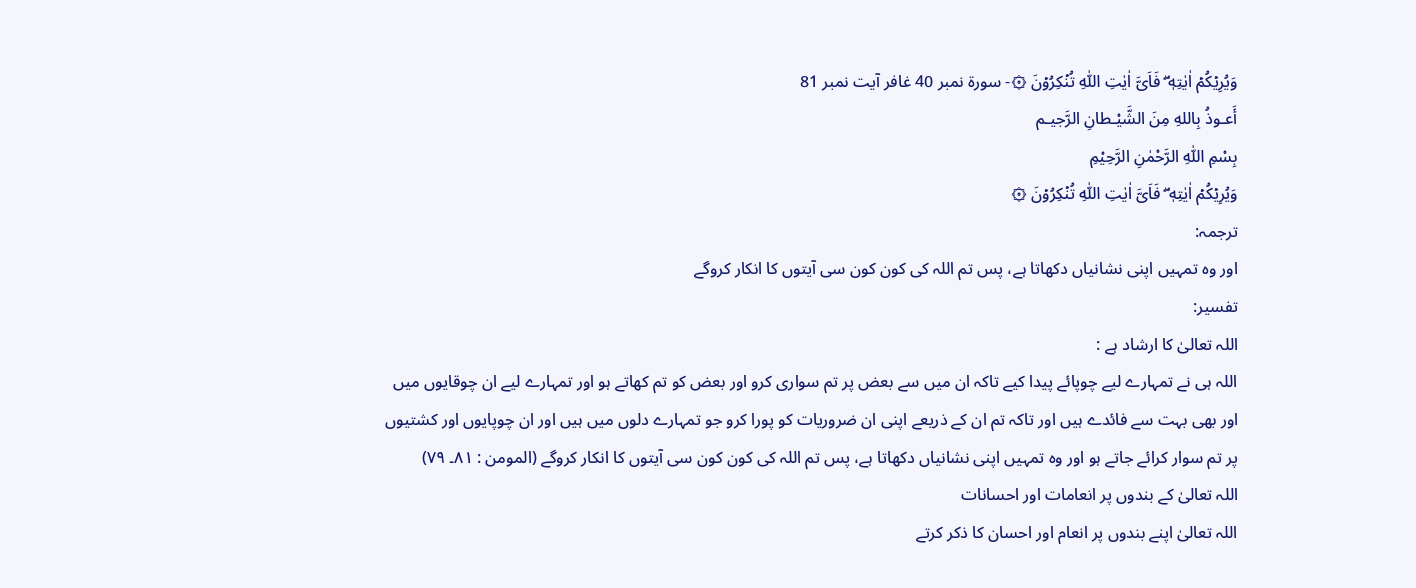وَيُرِيۡكُمۡ اٰيٰتِهٖ ۖ فَاَىَّ اٰيٰتِ اللّٰهِ تُنۡكِرُوۡنَ ۞- سورۃ نمبر 40 غافر آیت نمبر 81
أَعـوذُ بِاللهِ مِنَ الشَّيْـطانِ الرَّجيـم
بِسْمِ اللّٰهِ الرَّحْمٰنِ الرَّحِيْمِ
وَيُرِيۡكُمۡ اٰيٰتِهٖ ۖ فَاَىَّ اٰيٰتِ اللّٰهِ تُنۡكِرُوۡنَ ۞
ترجمہ:
اور وہ تمہیں اپنی نشانیاں دکھاتا ہے، پس تم اللہ کی کون کون سی آیتوں کا انکار کروگے
تفسیر:
اللہ تعالیٰ کا ارشاد ہے :
اللہ ہی نے تمہارے لیے چوپائے پیدا کیے تاکہ ان میں سے بعض پر تم سواری کرو اور بعض کو تم کھاتے ہو اور تمہارے لیے ان چوقایوں میں اور بھی بہت سے فائدے ہیں اور تاکہ تم ان کے ذریعے اپنی ان ضروریات کو پورا کرو جو تمہارے دلوں میں ہیں اور ان چوپایوں اور کشتیوں پر تم سوار کرائے جاتے ہو اور وہ تمہیں اپنی نشانیاں دکھاتا ہے، پس تم اللہ کی کون کون سی آیتوں کا انکار کروگے (المومن : ٨١۔ ٧٩)
اللہ تعالیٰ کے بندوں پر انعامات اور احسانات
اللہ تعالیٰ اپنے بندوں پر انعام اور احسان کا ذکر کرتے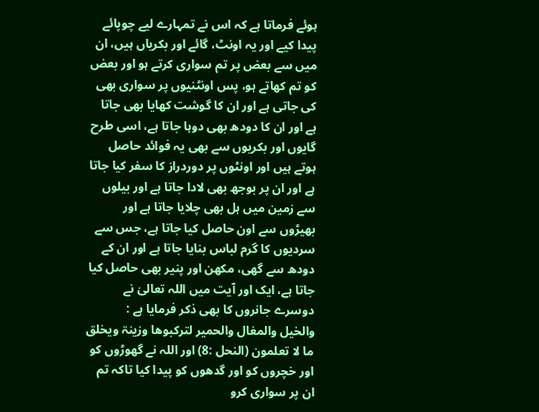ہوئے فرماتا ہے کہ اس نے تمہارے لیے چوپائے پیدا کیے اور یہ اونٹ، گائے اور بکریاں ہیں، ان میں سے بعض پر تم سواری کرتے ہو اور بعض کو تم کھاتے ہو، پس اونٹنیوں پر سواری بھی کی جاتی ہے اور ان کا گوشت کھایا بھی جاتا ہے اور ان کا دودھ بھی دوہا جاتا ہے، اسی طرح گایوں اور بکریوں سے بھی یہ فوائد حاصل ہوتے ہیں اور اونٹوں پر دوردراز کا سفر کیا جاتا ہے اور ان پر بوجھ بھی لادا جاتا ہے اور بیلوں سے زمین میں ہل بھی چلایا جاتا ہے اور بھیڑوں سے اون حاصل کیا جاتا ہے، جس سے سردیوں کا گرم لباس بنایا جاتا ہے اور ان کے دودھ سے گھی، مکھن اور پنیر بھی حاصل کیا جاتا ہے، ایک اور آیت میں اللہ تعالیٰ نے دوسرے جانروں کا بھی ذکر فرمایا ہے :
والخیل والمغال والحمیر لترکبوھا وزینۃ ویخلق ما لا تعلمون (النحل :8) اور اللہ نے گھوڑوں کو اور خچروں کو اور گدھوں کو پیدا کیا تاکہ تم ان پر سواری کرو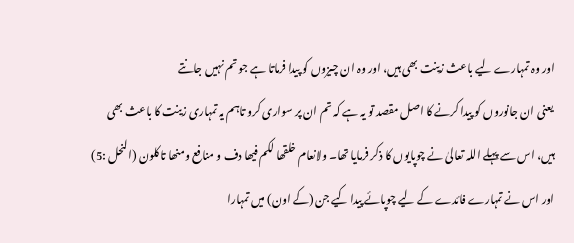اور وہ تمہارے لیے باعث زینت بھی ہیں، اور وہ ان چیزوں کو پیدا فرماتا ہے جو تم نہیں جانتے
یعنی ان جانوروں کو پیدا کرنے کا اصل مقصد تو یہ ہے کہ تم ان پر سواری کرو تاہم یہ تمہاری زینت کا باعث بھی ہیں، اس سے پہلے اللہ تعالیٰ نے چوپایوں کا ذکر فرمایا تھا۔ ولانعام خلقھا لکم فیھا دف و منافع ومنھا تاکلون (النحل :5)
اور اس نے تمہارے فائدے کے لیے چوپائے پیدا کیے جن (کے اون) میں تمہارا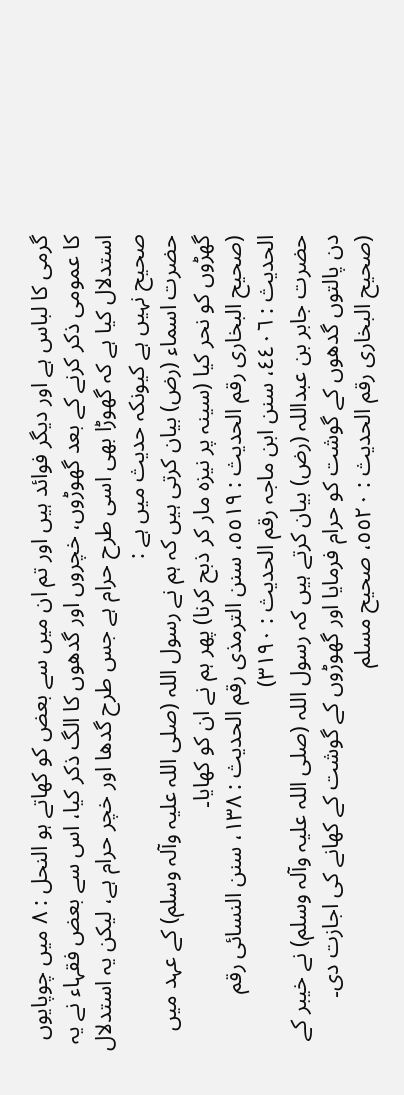گرمی کا لباس ہے اور دیگر فوائد ہیں اور تم ان میں سے بعض کو کھاتے ہو النحل : ٨ میں چوپایوں کا عمومی ذکر کرنے کے بعد گھوڑوں، خچروں اور گدھوں کا الگ ذکر کیا، اس سے بعض فقہاء نے یہ استدلال کیا ہے کہ گھوڑا بھی اسی طرح حرام ہے جس طرح گدھا اور خچر حرام ہے، لیکن یہ استدلال صحیح نہیں ہے کیونکہ حدیث میں ہے :
حضرت اسماء (رض) بیان کرتی ہیں کہ ہم نے رسول اللہ (صلی اللہ علیہ وآلہ وسلم) کے عہد میں گھڑوں کو نحر کیا (سینہ پر نیزہ مار کر ذبح کرنا) پھر ہم نے ان کو کھایا۔
(صحیح البخاری رقم الحدیث : ٥٥١٩، سنن الترمذی رقم الحدیث : ١٣٨، سنن النسائی رقم الحدیث : ٤٤٠٦، سنن ابن ماجہ رقم الحدیث : ٣١٩٠)
حضرت جابر بن عبداللہ (رض) بیان کرتے ہیں کہ رسول اللہ (صلی اللہ علیہ وآلہ وسلم) نے خیبر کے دن پالتوں گدھوں کے گوشت کو حرام فرمایا اور گھوڑوں کے گوشت کے کھانے کی اجازت دی۔ (صحیح البخاری رقم الحدیث : ٥٥٢٠، صحیح مسلم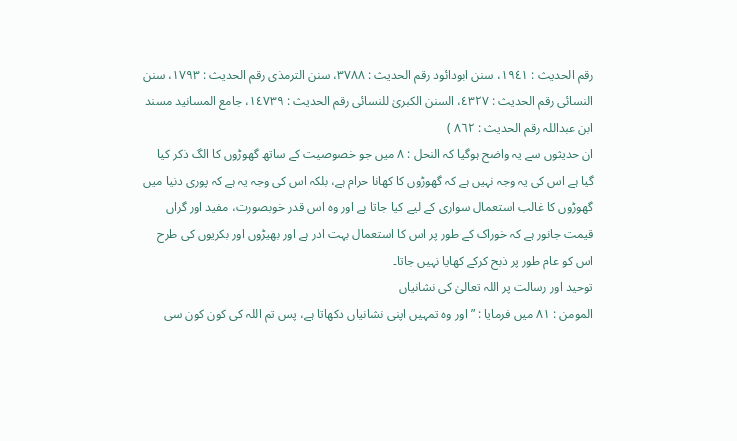رقم الحدیث : ١٩٤١، سنن ابودائود رقم الحدیث : ٣٧٨٨، سنن الترمذی رقم الحدیث : ١٧٩٣، سنن النسائی رقم الحدیث : ٤٣٢٧، السنن الکبریٰ للنسائی رقم الحدیث : ١٤٧٣٩، جامع المسانید مسند ابن عبداللہ رقم الحدیث : ٨٦٢ )
ان حدیثوں سے یہ واضح ہوگیا کہ النحل : ٨ میں جو خصوصیت کے ساتھ گھوڑوں کا الگ ذکر کیا گیا ہے اس کی یہ وجہ نہیں ہے کہ گھوڑوں کا کھانا حرام ہے، بلکہ اس کی وجہ یہ ہے کہ پوری دنیا میں گھوڑوں کا غالب استعمال سواری کے لیے کیا جاتا ہے اور وہ اس قدر خوبصورت، مفید اور گراں قیمت جانور ہے کہ خوراک کے طور پر اس کا استعمال بہت ادر ہے اور بھیڑوں اور بکریوں کی طرح اس کو عام طور پر ذبح کرکے کھایا نہیں جاتا۔
توحید اور رسالت پر اللہ تعالیٰ کی نشانیاں
المومن : ٨١ میں فرمایا : ” اور وہ تمہیں اپنی نشانیاں دکھاتا ہے، پس تم اللہ کی کون کون سی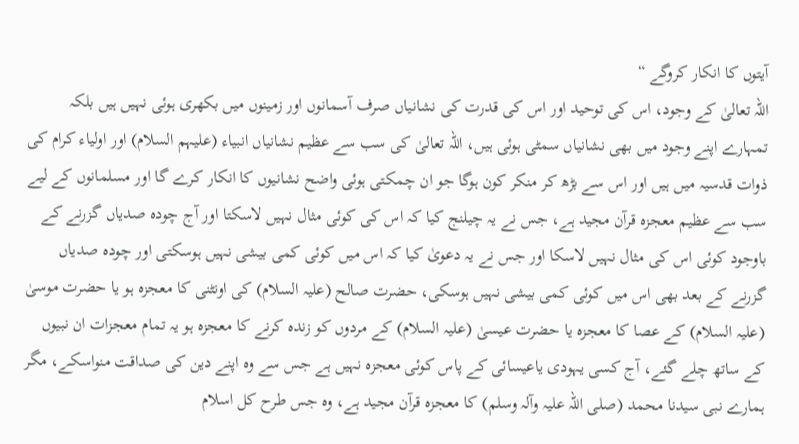آیتوں کا انکار کروگے “
اللہ تعالیٰ کے وجود، اس کی توحید اور اس کی قدرت کی نشانیاں صرف آسمانوں اور زمینوں میں بکھری ہوئی نہیں ہیں بلکہ تمہارے اپنے وجود میں بھی نشانیاں سمٹی ہوئی ہیں، اللہ تعالیٰ کی سب سے عظیم نشانیاں انبیاء (علیہم السلام) اور اولیاء کرام کی ذوات قدسیہ میں ہیں اور اس سے بڑھ کر منکر کون ہوگا جو ان چمکتی ہوئی واضح نشانیوں کا انکار کرے گا اور مسلمانوں کے لیے سب سے عظیم معجزہ قرآن مجید ہے، جس نے یہ چیلنج کیا کہ اس کی کوئی مثال نہیں لاسکتا اور آج چودہ صدیاں گزرنے کے باوجود کوئی اس کی مثال نہیں لاسکا اور جس نے یہ دعویٰ کیا کہ اس میں کوئی کمی بیشی نہیں ہوسکتی اور چودہ صدیاں گزرنے کے بعد بھی اس میں کوئی کمی بیشی نہیں ہوسکی، حضرت صالح (علیہ السلام) کی اونٹنی کا معجزہ ہو یا حضرت موسیٰ (علیہ السلام) کے عصا کا معجزہ یا حضرت عیسیٰ (علیہ السلام) کے مردوں کو زندہ کرنے کا معجزہ ہو یہ تمام معجزات ان نبیوں کے ساتھ چلے گئے، آج کسی یہودی یاعیسائی کے پاس کوئی معجزہ نہیں ہے جس سے وہ اپنے دین کی صداقت منواسکے، مگر ہمارے نبی سیدنا محمد (صلی اللہ علیہ وآلہ وسلم) کا معجزہ قرآن مجید ہے، وہ جس طرح کل اسلام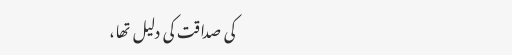کی صداقت کی دلیل تھا،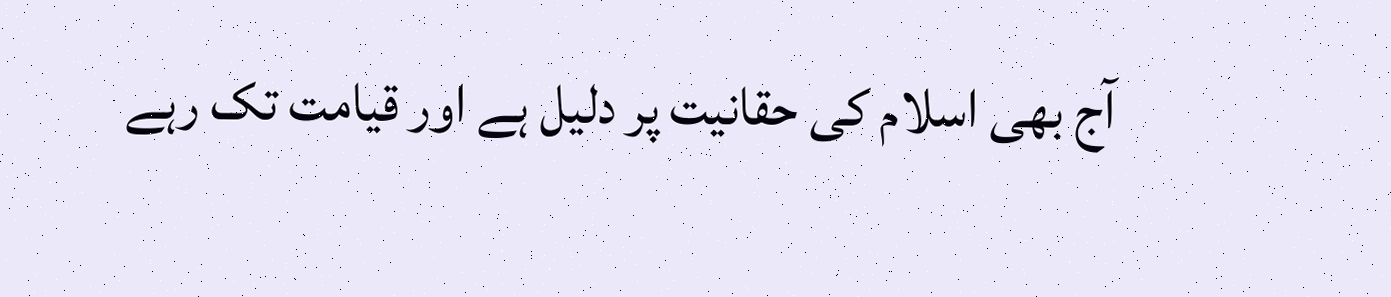آج بھی اسلام کی حقانیت پر دلیل ہے اور قیامت تک رہے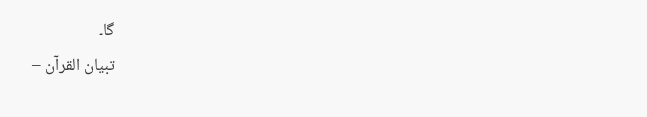گا۔
تبیان القرآن –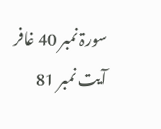سورۃ نمبر 40 غافر آیت نمبر 81